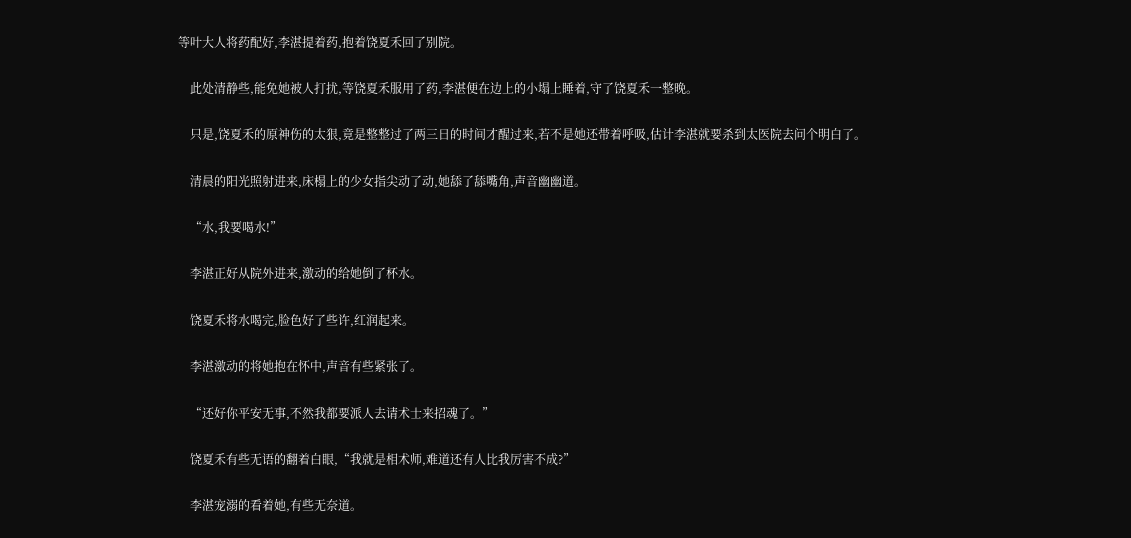等叶大人将药配好,李湛提着药,抱着饶夏禾回了别院。

    此处清静些,能免她被人打扰,等饶夏禾服用了药,李湛便在边上的小塌上睡着,守了饶夏禾一整晚。

    只是,饶夏禾的原神伤的太狠,竟是整整过了两三日的时间才醒过来,若不是她还带着呼吸,估计李湛就要杀到太医院去问个明白了。

    清晨的阳光照射进来,床榻上的少女指尖动了动,她舔了舔嘴角,声音幽幽道。

    “水,我要喝水!”

    李湛正好从院外进来,激动的给她倒了杯水。

    饶夏禾将水喝完,脸色好了些许,红润起来。

    李湛激动的将她抱在怀中,声音有些紧张了。

    “还好你平安无事,不然我都要派人去请术士来招魂了。”

    饶夏禾有些无语的翻着白眼,“我就是相术师,难道还有人比我厉害不成?”

    李湛宠溺的看着她,有些无奈道。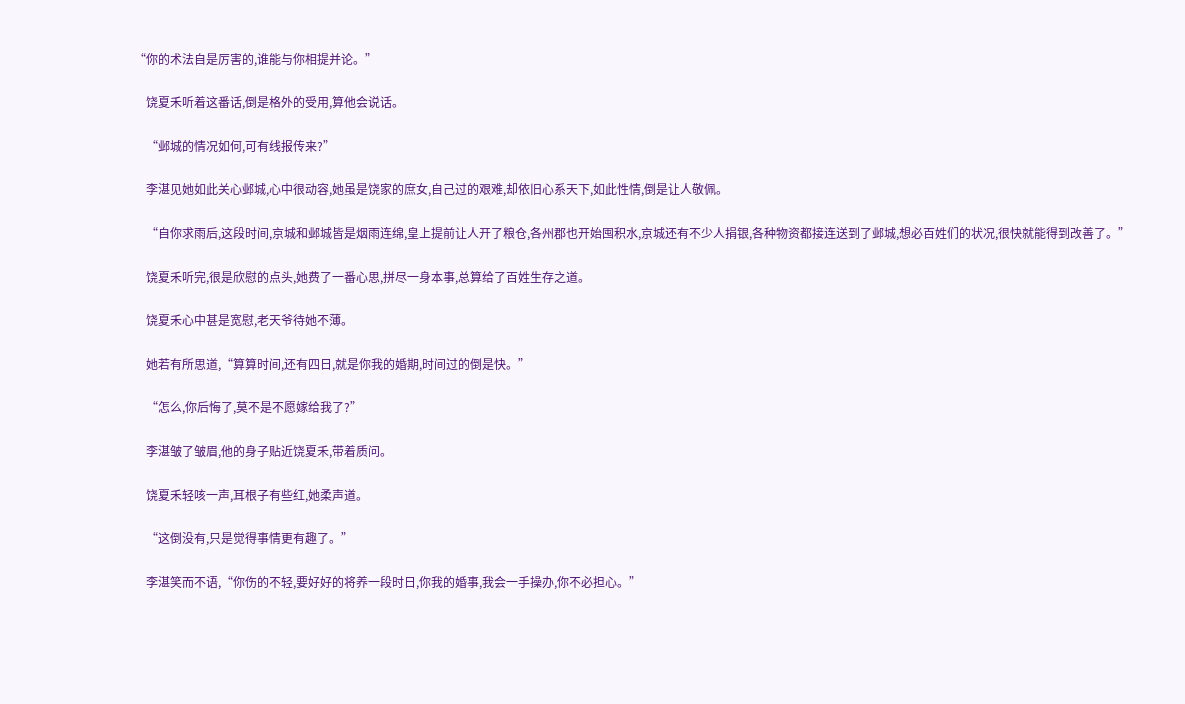“你的术法自是厉害的,谁能与你相提并论。”

    饶夏禾听着这番话,倒是格外的受用,算他会说话。

    “邺城的情况如何,可有线报传来?”

    李湛见她如此关心邺城,心中很动容,她虽是饶家的庶女,自己过的艰难,却依旧心系天下,如此性情,倒是让人敬佩。

    “自你求雨后,这段时间,京城和邺城皆是烟雨连绵,皇上提前让人开了粮仓,各州郡也开始囤积水,京城还有不少人捐银,各种物资都接连送到了邺城,想必百姓们的状况,很快就能得到改善了。”

    饶夏禾听完,很是欣慰的点头,她费了一番心思,拼尽一身本事,总算给了百姓生存之道。

    饶夏禾心中甚是宽慰,老天爷待她不薄。

    她若有所思道,“算算时间,还有四日,就是你我的婚期,时间过的倒是快。”

    “怎么,你后悔了,莫不是不愿嫁给我了?”

    李湛皱了皱眉,他的身子贴近饶夏禾,带着质问。

    饶夏禾轻咳一声,耳根子有些红,她柔声道。

    “这倒没有,只是觉得事情更有趣了。”

    李湛笑而不语,“你伤的不轻,要好好的将养一段时日,你我的婚事,我会一手操办,你不必担心。”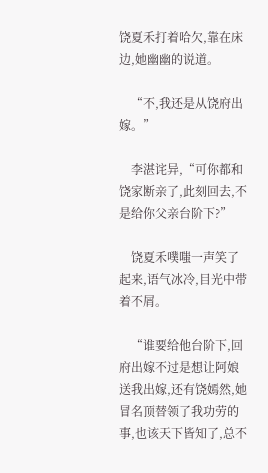饶夏禾打着哈欠,靠在床边,她幽幽的说道。

    “不,我还是从饶府出嫁。”

    李湛诧异,“可你都和饶家断亲了,此刻回去,不是给你父亲台阶下?”

    饶夏禾噗嗤一声笑了起来,语气冰冷,目光中带着不屑。

    “谁要给他台阶下,回府出嫁不过是想让阿娘送我出嫁,还有饶嫣然,她冒名顶替领了我功劳的事,也该天下皆知了,总不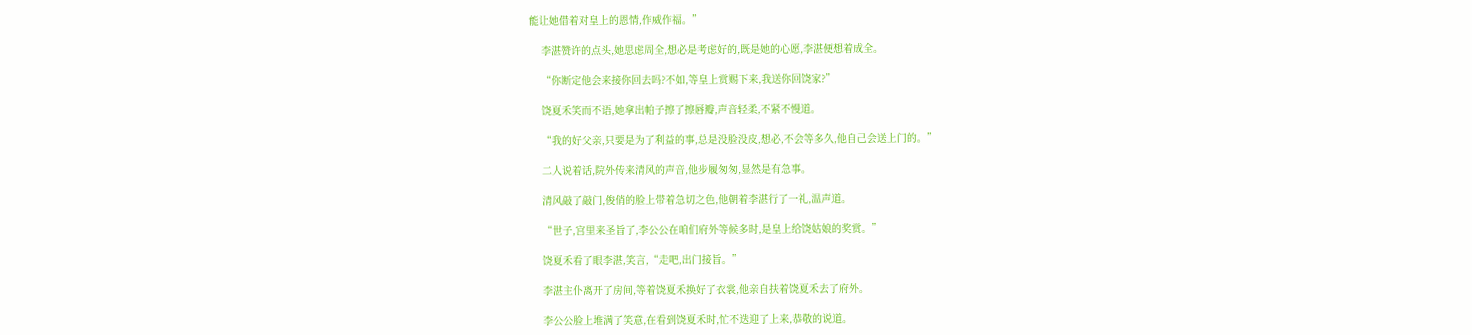能让她借着对皇上的恩情,作威作福。”

    李湛赞许的点头,她思虑周全,想必是考虑好的,既是她的心愿,李湛便想着成全。

    “你断定他会来接你回去吗?不如,等皇上赏赐下来,我送你回饶家?”

    饶夏禾笑而不语,她拿出帕子擦了擦唇瓣,声音轻柔,不紧不慢道。

    “我的好父亲,只要是为了利益的事,总是没脸没皮,想必,不会等多久,他自己会送上门的。”

    二人说着话,院外传来清风的声音,他步履匆匆,显然是有急事。

    清风敲了敲门,俊俏的脸上带着急切之色,他朝着李湛行了一礼,温声道。

    “世子,宫里来圣旨了,李公公在咱们府外等候多时,是皇上给饶姑娘的奖赏。”

    饶夏禾看了眼李湛,笑言,“走吧,出门接旨。”

    李湛主仆离开了房间,等着饶夏禾换好了衣裳,他亲自扶着饶夏禾去了府外。

    李公公脸上堆满了笑意,在看到饶夏禾时,忙不迭迎了上来,恭敬的说道。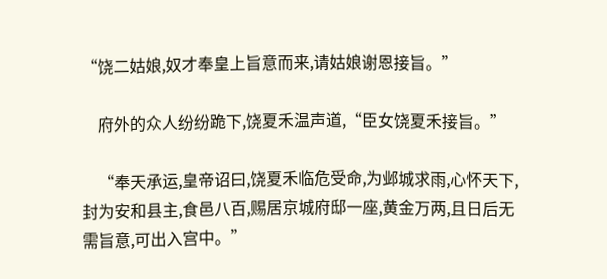“饶二姑娘,奴才奉皇上旨意而来,请姑娘谢恩接旨。”

    府外的众人纷纷跪下,饶夏禾温声道,“臣女饶夏禾接旨。”

    “奉天承运,皇帝诏曰,饶夏禾临危受命,为邺城求雨,心怀天下,封为安和县主,食邑八百,赐居京城府邸一座,黄金万两,且日后无需旨意,可出入宫中。”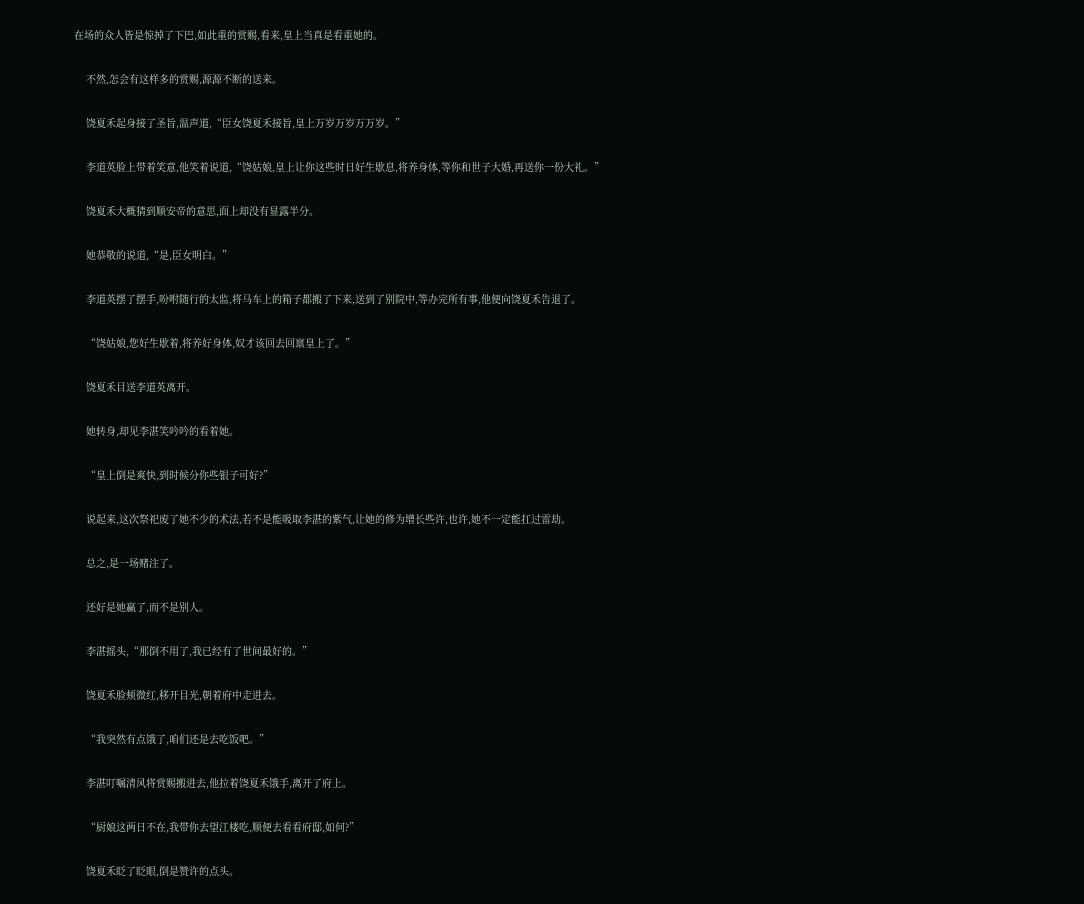在场的众人皆是惊掉了下巴,如此重的赏赐,看来,皇上当真是看重她的。

    不然,怎会有这样多的赏赐,源源不断的送来。

    饶夏禾起身接了圣旨,温声道,“臣女饶夏禾接旨,皇上万岁万岁万万岁。”

    李道英脸上带着笑意,他笑着说道,“饶姑娘,皇上让你这些时日好生歇息,将养身体,等你和世子大婚,再送你一份大礼。”

    饶夏禾大概猜到顺安帝的意思,面上却没有显露半分。

    她恭敬的说道,“是,臣女明白。”

    李道英摆了摆手,吩咐随行的太监,将马车上的箱子都搬了下来,送到了别院中,等办完所有事,他便向饶夏禾告退了。

    “饶姑娘,您好生歇着,将养好身体,奴才该回去回禀皇上了。”

    饶夏禾目送李道英离开。

    她转身,却见李湛笑吟吟的看着她。

    “皇上倒是爽快,到时候分你些银子可好?”

    说起来,这次祭祀废了她不少的术法,若不是能吸取李湛的紫气,让她的修为增长些许,也许,她不一定能扛过雷劫。

    总之,是一场赌注了。

    还好是她赢了,而不是别人。

    李湛摇头,“那倒不用了,我已经有了世间最好的。”

    饶夏禾脸颊微红,移开目光,朝着府中走进去。

    “我突然有点饿了,咱们还是去吃饭吧。”

    李湛叮嘱清风将赏赐搬进去,他拉着饶夏禾饿手,离开了府上。

    “厨娘这两日不在,我带你去望江楼吃,顺便去看看府邸,如何?”

    饶夏禾眨了眨眼,倒是赞许的点头。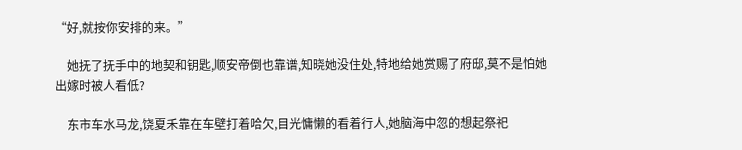“好,就按你安排的来。”

    她抚了抚手中的地契和钥匙,顺安帝倒也靠谱,知晓她没住处,特地给她赏赐了府邸,莫不是怕她出嫁时被人看低?

    东市车水马龙,饶夏禾靠在车壁打着哈欠,目光慵懒的看着行人,她脑海中忽的想起祭祀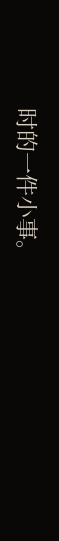时的一件小事。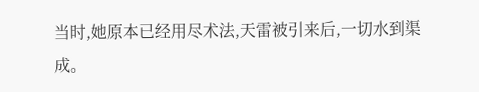当时,她原本已经用尽术法,天雷被引来后,一切水到渠成。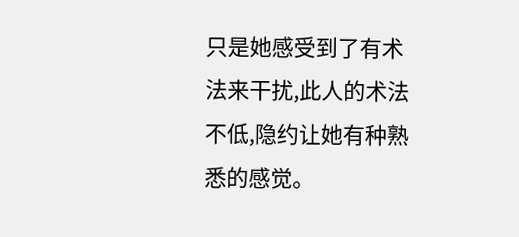只是她感受到了有术法来干扰,此人的术法不低,隐约让她有种熟悉的感觉。